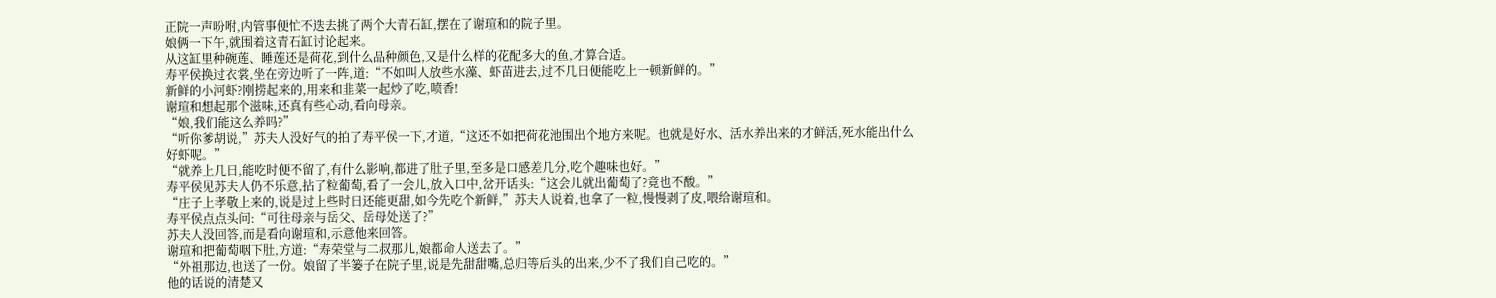正院一声吩咐,内管事便忙不迭去挑了两个大青石缸,摆在了谢瑄和的院子里。
娘俩一下午,就围着这青石缸讨论起来。
从这缸里种碗莲、睡莲还是荷花,到什么品种颜色,又是什么样的花配多大的鱼,才算合适。
寿平侯换过衣裳,坐在旁边听了一阵,道:“不如叫人放些水藻、虾苗进去,过不几日便能吃上一顿新鲜的。”
新鲜的小河虾?刚捞起来的,用来和韭菜一起炒了吃,喷香!
谢瑄和想起那个滋味,还真有些心动,看向母亲。
“娘,我们能这么养吗?”
“听你爹胡说,”苏夫人没好气的拍了寿平侯一下,才道,“这还不如把荷花池围出个地方来呢。也就是好水、活水养出来的才鲜活,死水能出什么好虾呢。”
“就养上几日,能吃时便不留了,有什么影响,都进了肚子里,至多是口感差几分,吃个趣味也好。”
寿平侯见苏夫人仍不乐意,拈了粒葡萄,看了一会儿,放入口中,岔开话头:“这会儿就出葡萄了?竟也不酸。”
“庄子上孝敬上来的,说是过上些时日还能更甜,如今先吃个新鲜,”苏夫人说着,也拿了一粒,慢慢剥了皮,喂给谢瑄和。
寿平侯点点头问:“可往母亲与岳父、岳母处送了?”
苏夫人没回答,而是看向谢瑄和,示意他来回答。
谢瑄和把葡萄咽下肚,方道:“寿荣堂与二叔那儿,娘都命人送去了。”
“外祖那边,也送了一份。娘留了半篓子在院子里,说是先甜甜嘴,总归等后头的出来,少不了我们自己吃的。”
他的话说的清楚又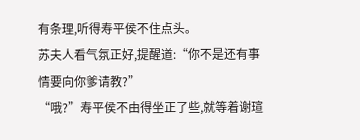有条理,听得寿平侯不住点头。
苏夫人看气氛正好,提醒道:“你不是还有事情要向你爹请教?”
“哦?”寿平侯不由得坐正了些,就等着谢瑄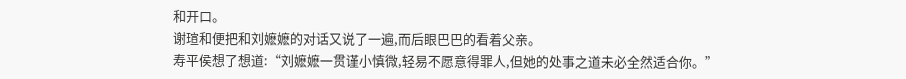和开口。
谢瑄和便把和刘嬷嬷的对话又说了一遍,而后眼巴巴的看着父亲。
寿平侯想了想道:“刘嬷嬷一贯谨小慎微,轻易不愿意得罪人,但她的处事之道未必全然适合你。”